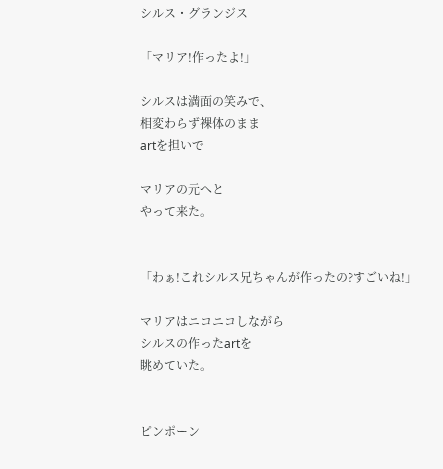シルス・グランジス

「マリア!作ったよ!」

シルスは満面の笑みで、
相変わらず裸体のまま
artを担いで

マリアの元へと
やって来た。


「わぁ!これシルス兄ちゃんが作ったの?すごいね!」

マリアはニコニコしながら
シルスの作ったartを
眺めていた。


ピンポーン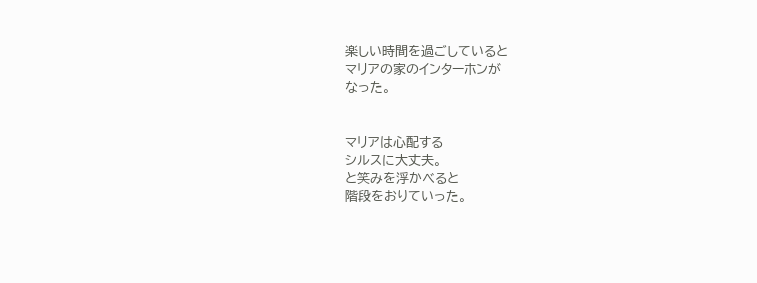楽しい時間を過ごしていると
マリアの家のインターホンが
なった。


マリアは心配する
シルスに大丈夫。
と笑みを浮かべると
階段をおりていった。